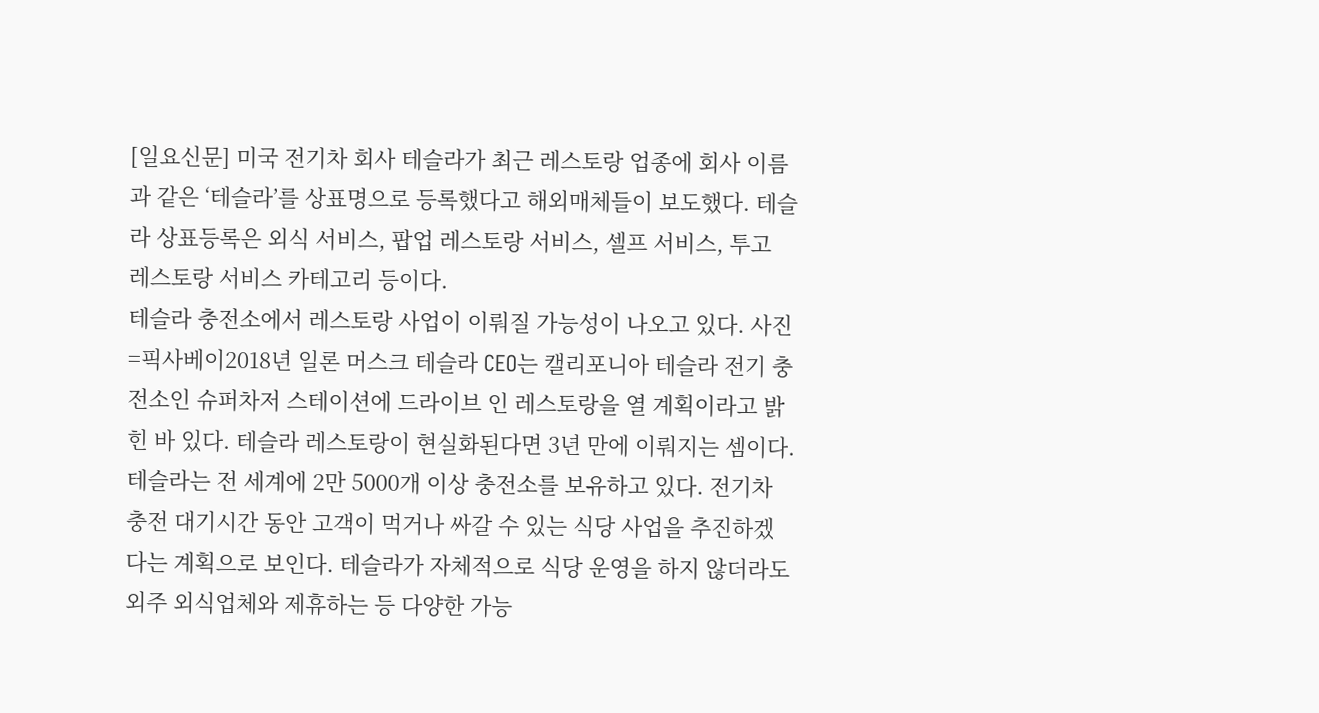[일요신문] 미국 전기차 회사 테슬라가 최근 레스토랑 업종에 회사 이름과 같은 ‘테슬라’를 상표명으로 등록했다고 해외매체들이 보도했다. 테슬라 상표등록은 외식 서비스, 팝업 레스토랑 서비스, 셀프 서비스, 투고 레스토랑 서비스 카테고리 등이다.
테슬라 충전소에서 레스토랑 사업이 이뤄질 가능성이 나오고 있다. 사진=픽사베이2018년 일론 머스크 테슬라 CEO는 캘리포니아 테슬라 전기 충전소인 슈퍼차저 스테이션에 드라이브 인 레스토랑을 열 계획이라고 밝힌 바 있다. 테슬라 레스토랑이 현실화된다면 3년 만에 이뤄지는 셈이다.
테슬라는 전 세계에 2만 5000개 이상 충전소를 보유하고 있다. 전기차 충전 대기시간 동안 고객이 먹거나 싸갈 수 있는 식당 사업을 추진하겠다는 계획으로 보인다. 테슬라가 자체적으로 식당 운영을 하지 않더라도 외주 외식업체와 제휴하는 등 다양한 가능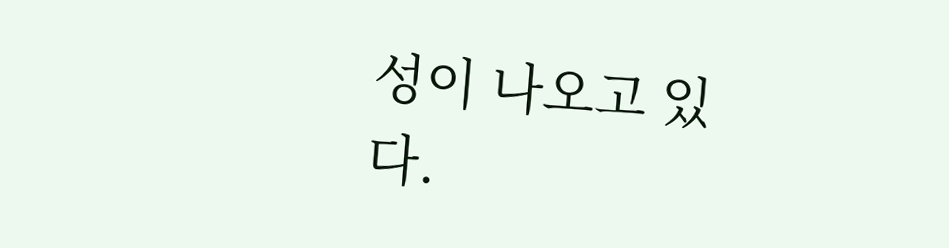성이 나오고 있다.